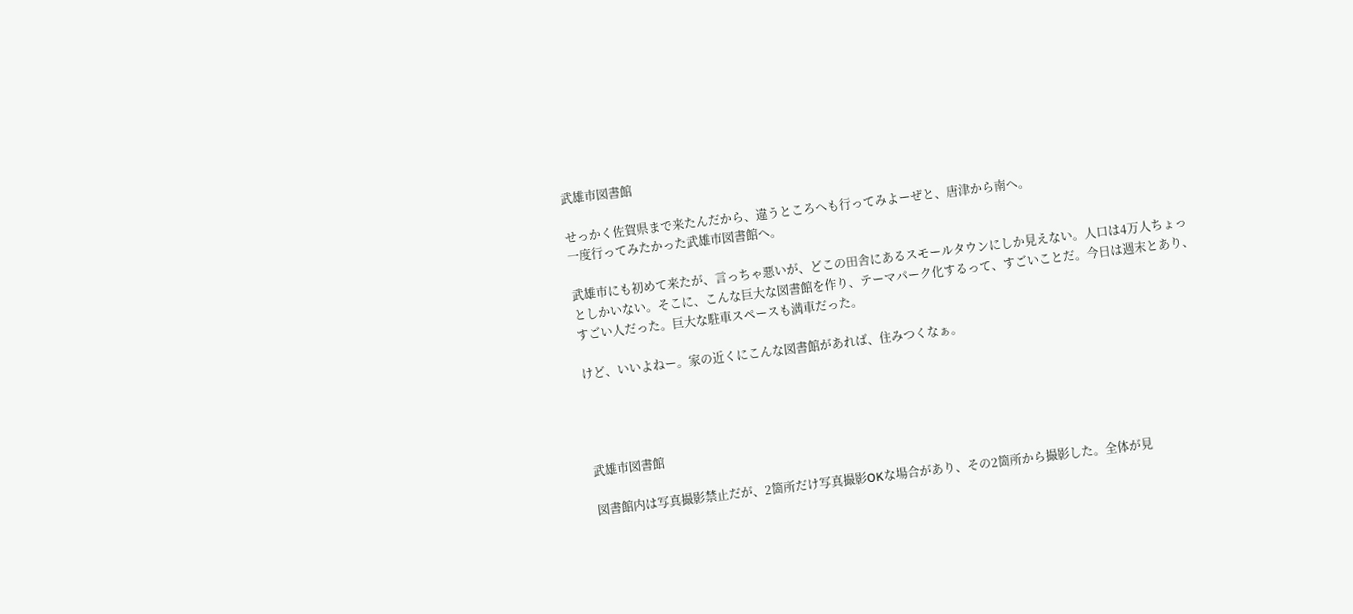武雄市図書館

せっかく佐賀県まで来たんだから、違うところへも行ってみよーぜと、唐津から南へ。
一度行ってみたかった武雄市図書館へ。

武雄市にも初めて来たが、言っちゃ悪いが、どこの田舎にあるスモールタウンにしか見えない。人口は4万人ちょっとしかいない。そこに、こんな巨大な図書館を作り、テーマパーク化するって、すごいことだ。今日は週末とあり、すごい人だった。巨大な駐車スペースも満車だった。

けど、いいよねー。家の近くにこんな図書館があれば、住みつくなぁ。




武雄市図書館

図書館内は写真撮影禁止だが、2箇所だけ写真撮影OKな場合があり、その2箇所から撮影した。全体が見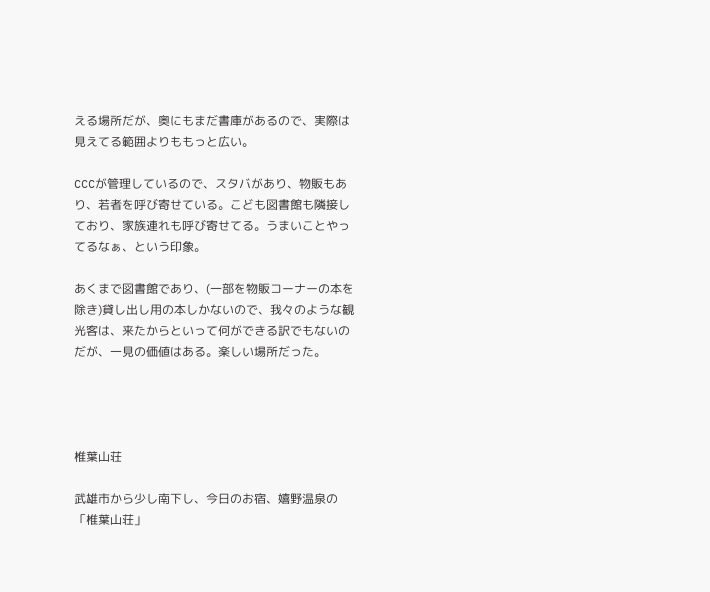える場所だが、奥にもまだ書庫があるので、実際は見えてる範囲よりももっと広い。

CCCが管理しているので、スタバがあり、物販もあり、若者を呼び寄せている。こども図書館も隣接しており、家族連れも呼び寄せてる。うまいことやってるなぁ、という印象。

あくまで図書館であり、(一部を物販コーナーの本を除き)貸し出し用の本しかないので、我々のような観光客は、来たからといって何ができる訳でもないのだが、一見の価値はある。楽しい場所だった。




椎葉山荘

武雄市から少し南下し、今日のお宿、嬉野温泉の「椎葉山荘」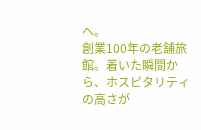へ。
創業100年の老舗旅館。着いた瞬間から、ホスピタリティの高さが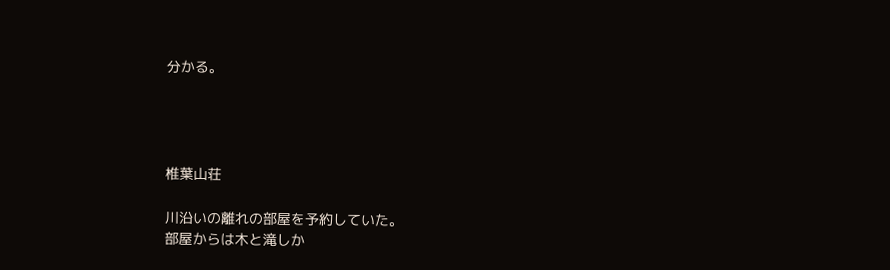分かる。




椎葉山荘

川沿いの離れの部屋を予約していた。
部屋からは木と滝しか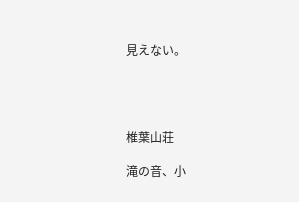見えない。




椎葉山荘

滝の音、小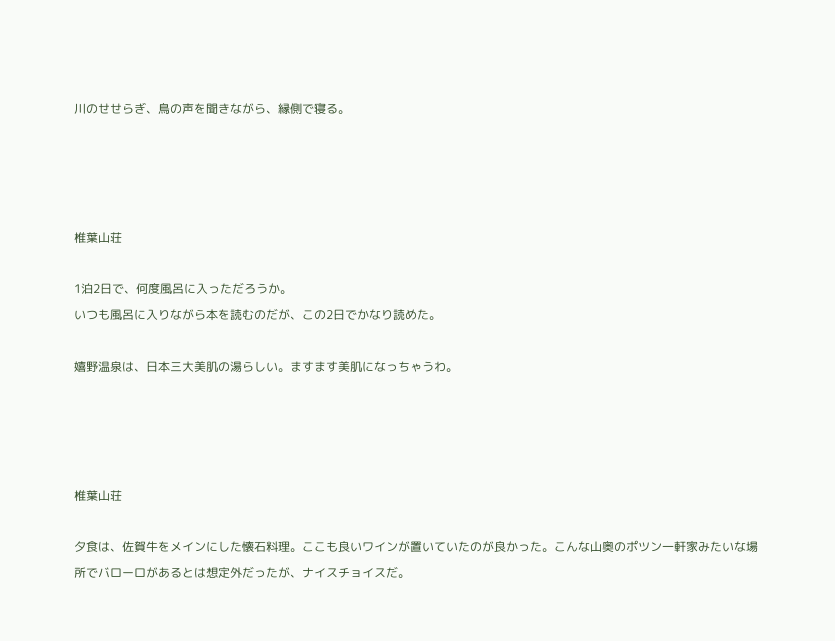川のせせらぎ、鳥の声を聞きながら、縁側で寝る。




椎葉山荘

1泊2日で、何度風呂に入っただろうか。
いつも風呂に入りながら本を読むのだが、この2日でかなり読めた。

嬉野温泉は、日本三大美肌の湯らしい。ますます美肌になっちゃうわ。




椎葉山荘

夕食は、佐賀牛をメインにした懐石料理。ここも良いワインが置いていたのが良かった。こんな山奥のポツン一軒家みたいな場所でバローロがあるとは想定外だったが、ナイスチョイスだ。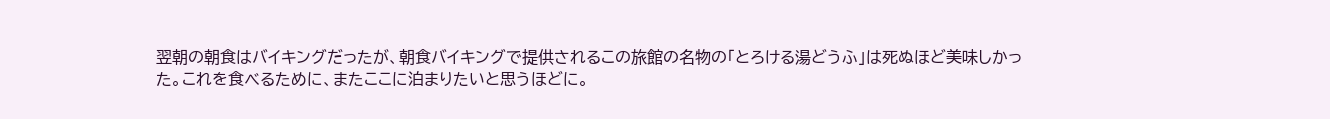翌朝の朝食はバイキングだったが、朝食バイキングで提供されるこの旅館の名物の「とろける湯どうふ」は死ぬほど美味しかった。これを食べるために、またここに泊まりたいと思うほどに。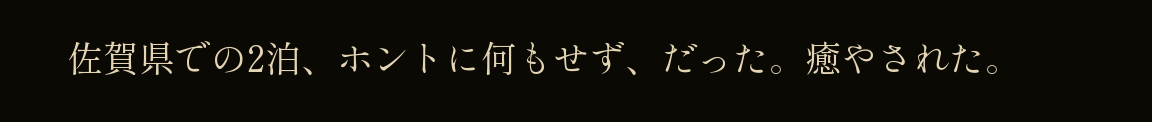佐賀県での2泊、ホントに何もせず、だった。癒やされた。